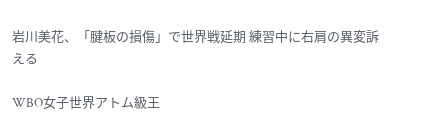岩川美花、「腱板の損傷」で世界戦延期 練習中に右肩の異変訴える

WBO女子世界アトム級王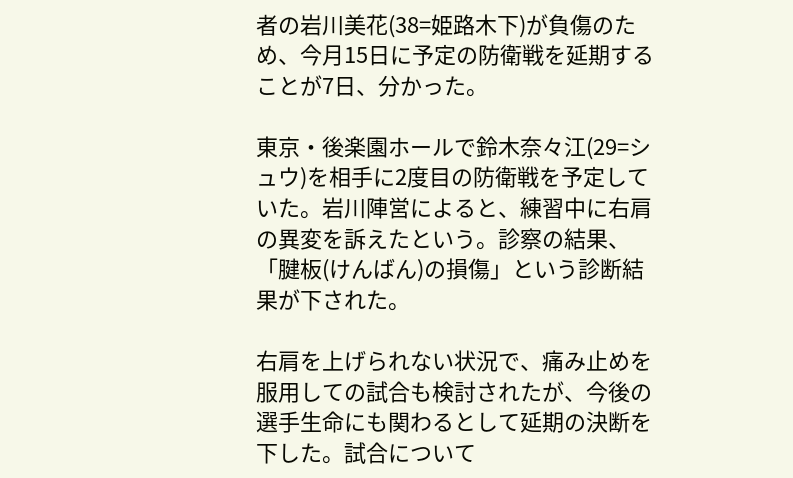者の岩川美花(38=姫路木下)が負傷のため、今月15日に予定の防衛戦を延期することが7日、分かった。

東京・後楽園ホールで鈴木奈々江(29=シュウ)を相手に2度目の防衛戦を予定していた。岩川陣営によると、練習中に右肩の異変を訴えたという。診察の結果、「腱板(けんばん)の損傷」という診断結果が下された。

右肩を上げられない状況で、痛み止めを服用しての試合も検討されたが、今後の選手生命にも関わるとして延期の決断を下した。試合について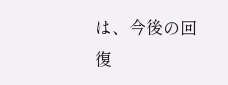は、今後の回復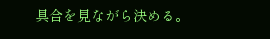具合を見ながら決める。